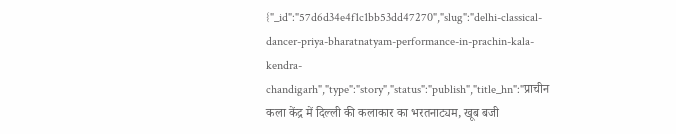{"_id":"57d6d34e4f1c1bb53dd47270","slug":"delhi-classical-dancer-priya-bharatnatyam-performance-in-prachin-kala-kendra-chandigarh","type":"story","status":"publish","title_hn":"प्राचीन कला केंद्र में दिल्ली की कलाकार का भरतनाट्यम, खूब बजी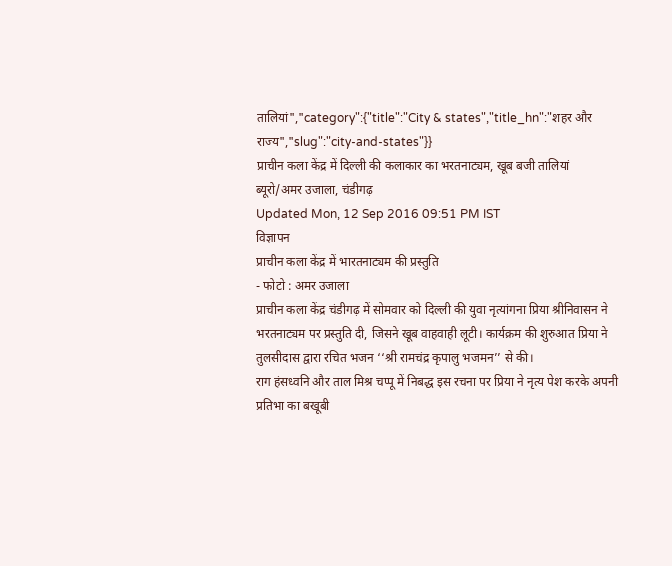तालियां","category":{"title":"City & states","title_hn":"शहर और राज्य","slug":"city-and-states"}}
प्राचीन कला केंद्र में दिल्ली की कलाकार का भरतनाट्यम, खूब बजी तालियां
ब्यूरो/अमर उजाला, चंडीगढ़
Updated Mon, 12 Sep 2016 09:51 PM IST
विज्ञापन
प्राचीन कला केंद्र में भारतनाट्यम की प्रस्तुति
- फोटो : अमर उजाला
प्राचीन कला केंद्र चंडीगढ़ में सोमवार को दिल्ली की युवा नृत्यांगना प्रिया श्रीनिवासन ने भरतनाट्यम पर प्रस्तुति दी, जिसने खूब वाहवाही लूटी। कार्यक्रम की शुरुआत प्रिया ने तुलसीदास द्वारा रचित भजन ‘‘श्री रामचंद्र कृपालु भजमन’’ से की।
राग हंसध्वनि और ताल मिश्र चप्पू में निबद्ध इस रचना पर प्रिया ने नृत्य पेश करके अपनी प्रतिभा का बखूबी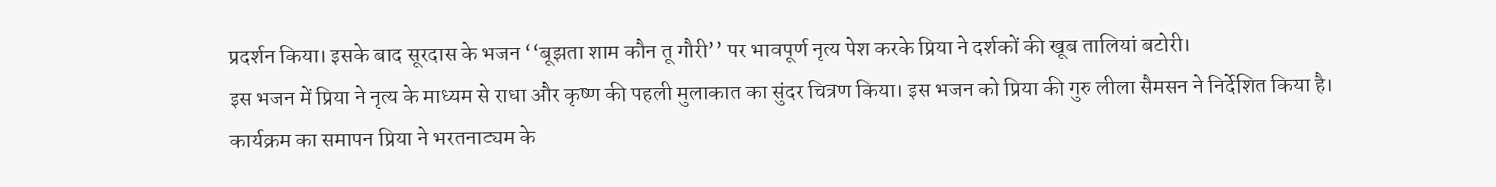प्रदर्शन किया। इसके बाद सूरदास के भजन ‘‘बूझता शाम कौन तू गौरी’’ पर भावपूर्ण नृत्य पेश करके प्रिया ने दर्शकों की खूब तालियां बटोरी।
इस भजन में प्रिया ने नृत्य के माध्यम से राधा और कृष्ण की पहली मुलाकात का सुंदर चित्रण किया। इस भजन को प्रिया की गुरु लीला सैमसन ने निर्देशित किया है। कार्यक्रम का समापन प्रिया ने भरतनाट्यम के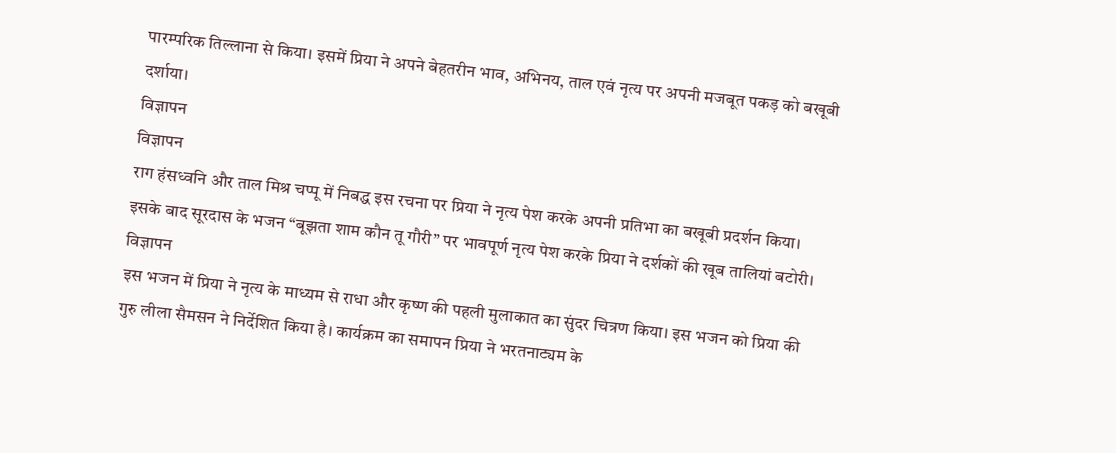पारम्परिक तिल्लाना से किया। इसमें प्रिया ने अपने बेहतरीन भाव, अभिनय, ताल एवं नृत्य पर अपनी मजबूत पकड़ को बखूबी दर्शाया।
विज्ञापन
विज्ञापन
राग हंसध्वनि और ताल मिश्र चप्पू में निबद्ध इस रचना पर प्रिया ने नृत्य पेश करके अपनी प्रतिभा का बखूबी प्रदर्शन किया। इसके बाद सूरदास के भजन ‘‘बूझता शाम कौन तू गौरी’’ पर भावपूर्ण नृत्य पेश करके प्रिया ने दर्शकों की खूब तालियां बटोरी।
विज्ञापन
इस भजन में प्रिया ने नृत्य के माध्यम से राधा और कृष्ण की पहली मुलाकात का सुंदर चित्रण किया। इस भजन को प्रिया की गुरु लीला सैमसन ने निर्देशित किया है। कार्यक्रम का समापन प्रिया ने भरतनाट्यम के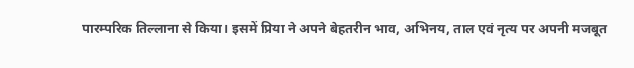पारम्परिक तिल्लाना से किया। इसमें प्रिया ने अपने बेहतरीन भाव, अभिनय, ताल एवं नृत्य पर अपनी मजबूत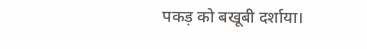पकड़ को बखूबी दर्शाया।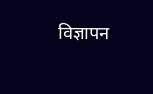विज्ञापन